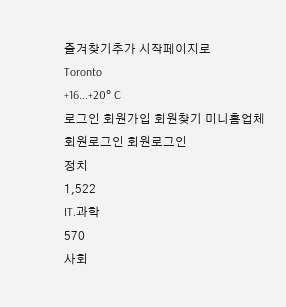즐겨찾기추가 시작페이지로
Toronto
+16...+20° C
로그인 회원가입 회원찾기 미니홈업체
회원로그인 회원로그인
정치
1,522
IT.과학
570
사회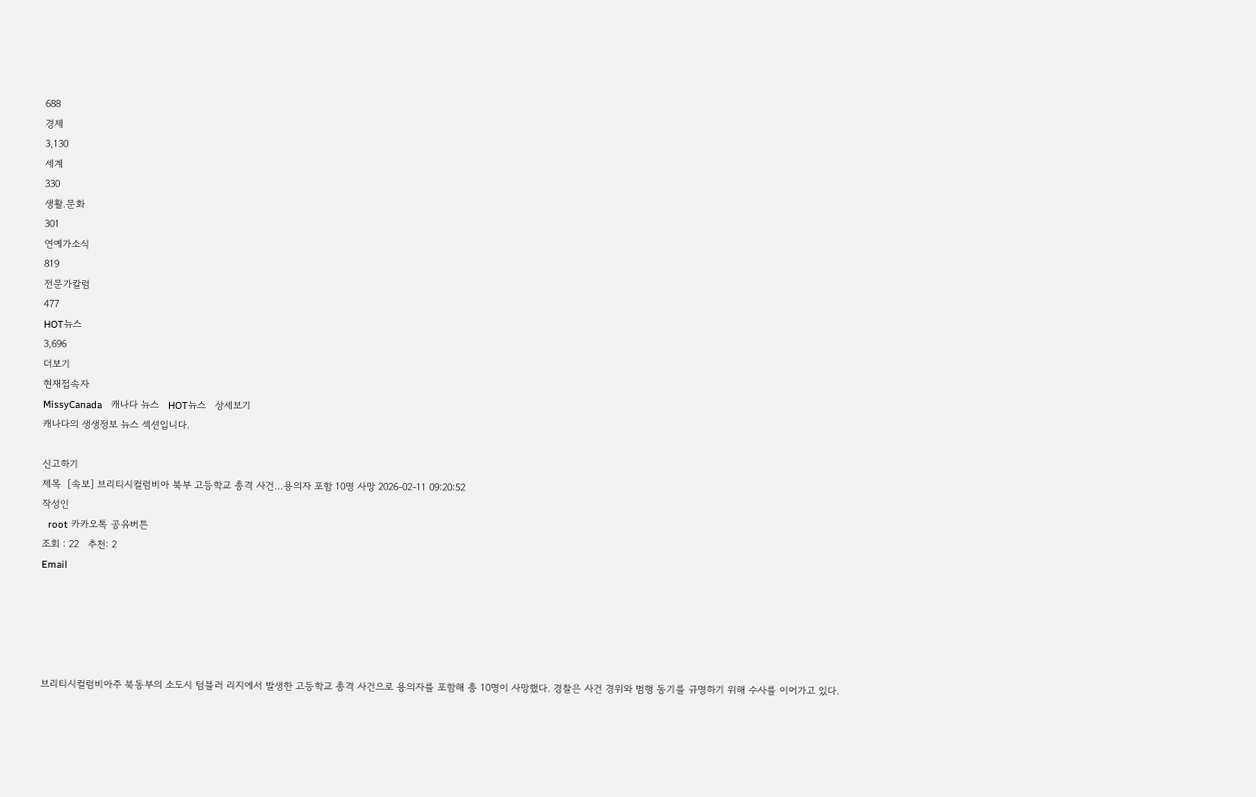688
경제
3,130
세계
330
생활.문화
301
연예가소식
819
전문가칼럼
477
HOT뉴스
3,696
더보기
현재접속자
MissyCanada   캐나다 뉴스   HOT뉴스   상세보기
캐나다의 생생정보 뉴스 섹션입니다.

신고하기
제목  [속보] 브리티시컬럼비아 북부 고등학교 총격 사건…용의자 포함 10명 사망 2026-02-11 09:20:52
작성인
  root 카카오톡 공유버튼
조회 : 22   추천: 2
Email





브리티시컬럼비아주 북동부의 소도시 텀블러 리지에서 발생한 고등학교 총격 사건으로 용의자를 포함해 총 10명이 사망했다. 경찰은 사건 경위와 범행 동기를 규명하기 위해 수사를 이어가고 있다.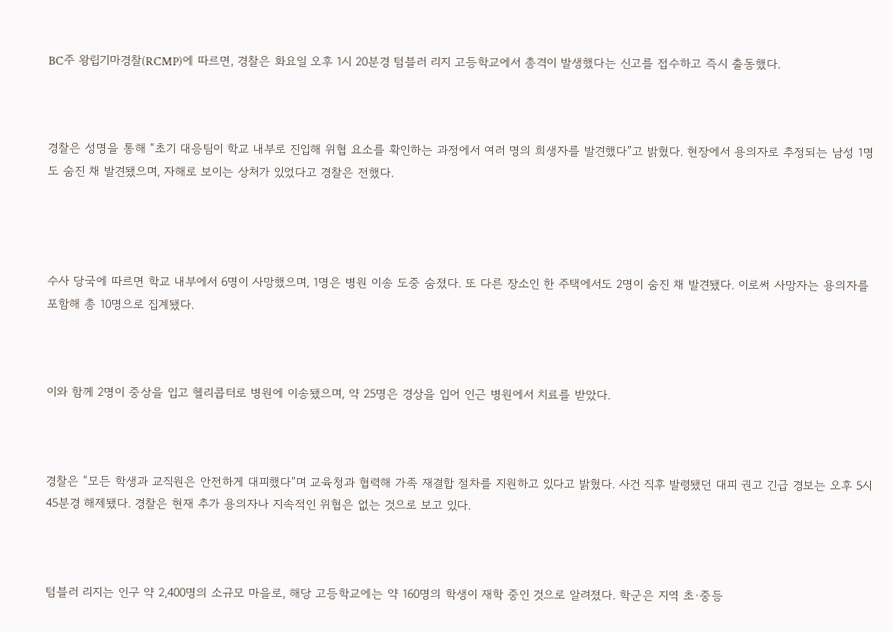BC주 왕립기마경찰(RCMP)에 따르면, 경찰은 화요일 오후 1시 20분경 텀블러 리지 고등학교에서 총격이 발생했다는 신고를 접수하고 즉시 출동했다.



경찰은 성명을 통해 “초기 대응팀이 학교 내부로 진입해 위협 요소를 확인하는 과정에서 여러 명의 희생자를 발견했다”고 밝혔다. 현장에서 용의자로 추정되는 남성 1명도 숨진 채 발견됐으며, 자해로 보이는 상처가 있었다고 경찰은 전했다.




수사 당국에 따르면 학교 내부에서 6명이 사망했으며, 1명은 병원 이송 도중 숨졌다. 또 다른 장소인 한 주택에서도 2명이 숨진 채 발견됐다. 이로써 사망자는 용의자를 포함해 총 10명으로 집계됐다.



이와 함께 2명이 중상을 입고 헬리콥터로 병원에 이송됐으며, 약 25명은 경상을 입어 인근 병원에서 치료를 받았다.



경찰은 “모든 학생과 교직원은 안전하게 대피했다”며 교육청과 협력해 가족 재결합 절차를 지원하고 있다고 밝혔다. 사건 직후 발령됐던 대피 권고 긴급 경보는 오후 5시 45분경 해제됐다. 경찰은 현재 추가 용의자나 지속적인 위협은 없는 것으로 보고 있다.



텀블러 리지는 인구 약 2,400명의 소규모 마을로, 해당 고등학교에는 약 160명의 학생이 재학 중인 것으로 알려졌다. 학군은 지역 초·중등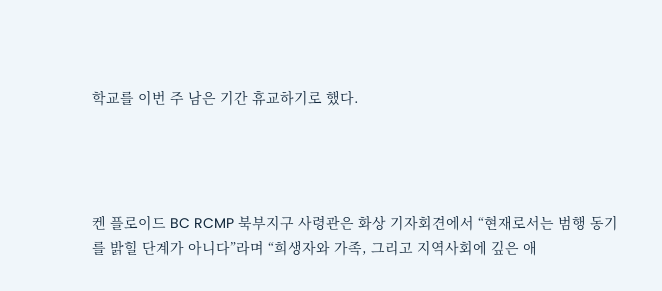학교를 이번 주 남은 기간 휴교하기로 했다.




켄 플로이드 BC RCMP 북부지구 사령관은 화상 기자회견에서 “현재로서는 범행 동기를 밝힐 단계가 아니다”라며 “희생자와 가족, 그리고 지역사회에 깊은 애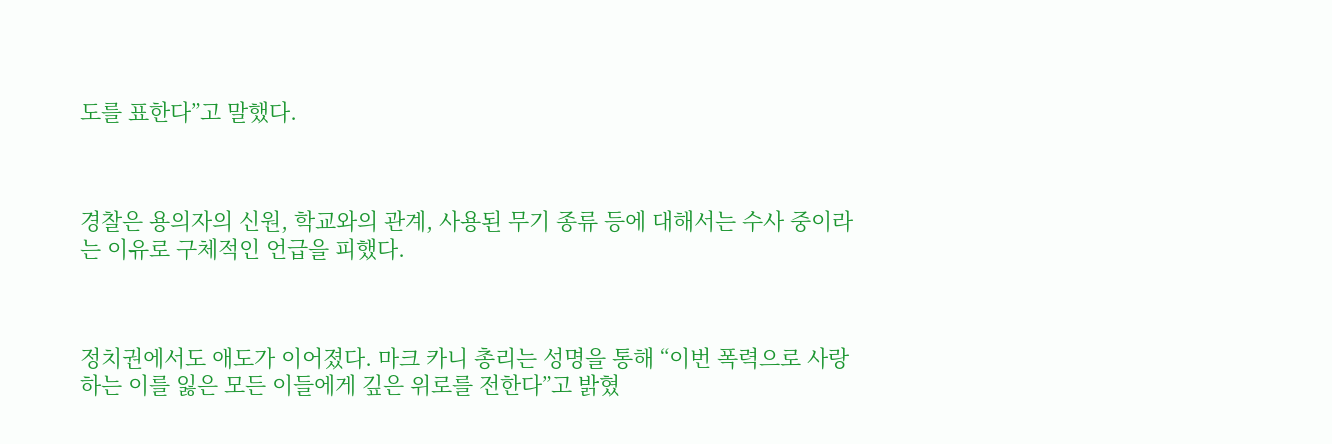도를 표한다”고 말했다.



경찰은 용의자의 신원, 학교와의 관계, 사용된 무기 종류 등에 대해서는 수사 중이라는 이유로 구체적인 언급을 피했다.



정치권에서도 애도가 이어졌다. 마크 카니 총리는 성명을 통해 “이번 폭력으로 사랑하는 이를 잃은 모든 이들에게 깊은 위로를 전한다”고 밝혔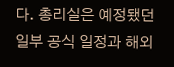다. 총리실은 예정됐던 일부 공식 일정과 해외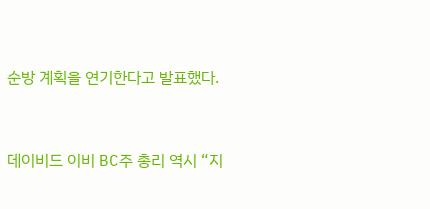순방 계획을 연기한다고 발표했다.



데이비드 이비 BC주 총리 역시 “지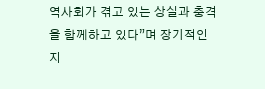역사회가 겪고 있는 상실과 충격을 함께하고 있다”며 장기적인 지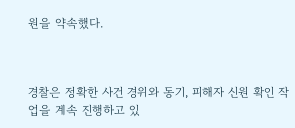원을 약속했다.



경찰은 정확한 사건 경위와 동기, 피해자 신원 확인 작업을 계속 진행하고 있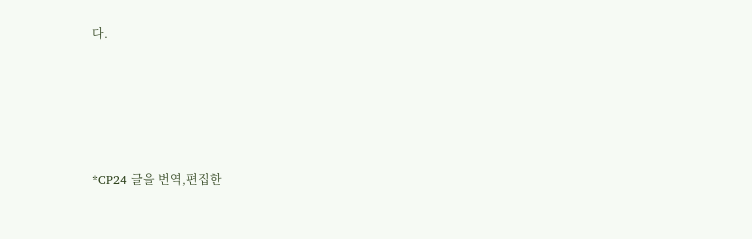다.





*CP24 글을 번역,편집한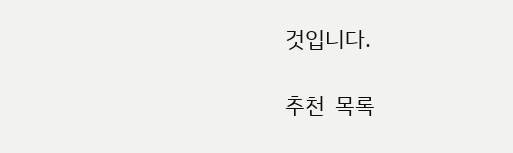것입니다.

추천  목록